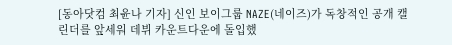[동아닷컴 최윤나 기자] 신인 보이그룹 NAZE(네이즈)가 독창적인 공개 캘린더를 앞세워 데뷔 카운트다운에 돌입했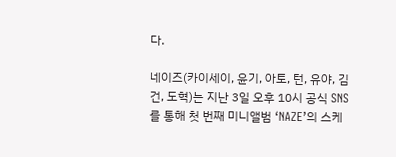다.

네이즈(카이세이, 윤기, 아토, 턴, 유야, 김건, 도혁)는 지난 3일 오후 10시 공식 SNS를 통해 첫 번째 미니앨범 ‘NAZE’의 스케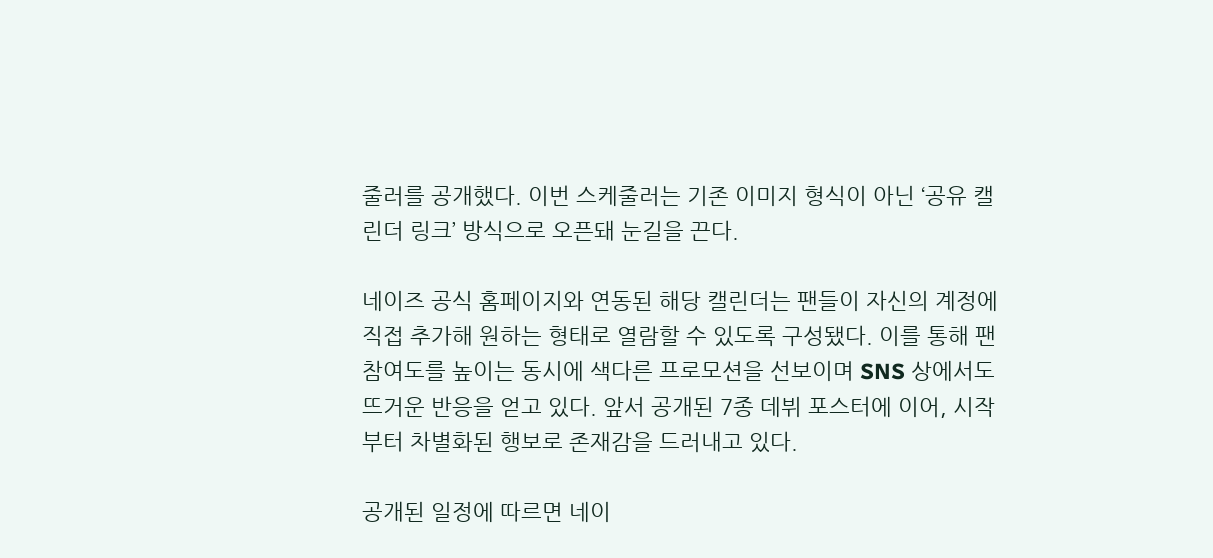줄러를 공개했다. 이번 스케줄러는 기존 이미지 형식이 아닌 ‘공유 캘린더 링크’ 방식으로 오픈돼 눈길을 끈다.

네이즈 공식 홈페이지와 연동된 해당 캘린더는 팬들이 자신의 계정에 직접 추가해 원하는 형태로 열람할 수 있도록 구성됐다. 이를 통해 팬 참여도를 높이는 동시에 색다른 프로모션을 선보이며 SNS 상에서도 뜨거운 반응을 얻고 있다. 앞서 공개된 7종 데뷔 포스터에 이어, 시작부터 차별화된 행보로 존재감을 드러내고 있다.

공개된 일정에 따르면 네이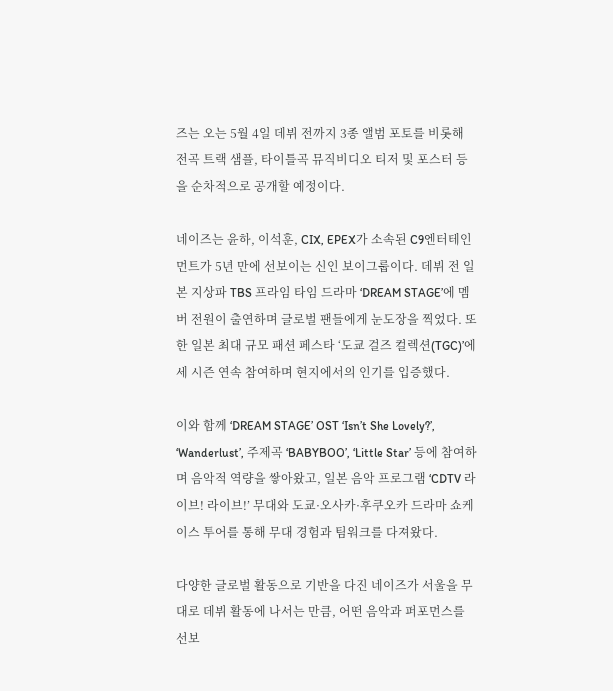즈는 오는 5월 4일 데뷔 전까지 3종 앨범 포토를 비롯해 전곡 트랙 샘플, 타이틀곡 뮤직비디오 티저 및 포스터 등을 순차적으로 공개할 예정이다.

네이즈는 윤하, 이석훈, CIX, EPEX가 소속된 C9엔터테인먼트가 5년 만에 선보이는 신인 보이그룹이다. 데뷔 전 일본 지상파 TBS 프라임 타임 드라마 ‘DREAM STAGE’에 멤버 전원이 출연하며 글로벌 팬들에게 눈도장을 찍었다. 또한 일본 최대 규모 패션 페스타 ‘도쿄 걸즈 컬렉션(TGC)’에 세 시즌 연속 참여하며 현지에서의 인기를 입증했다.

이와 함께 ‘DREAM STAGE’ OST ‘Isn’t She Lovely?’, ‘Wanderlust’, 주제곡 ‘BABYBOO’, ‘Little Star’ 등에 참여하며 음악적 역량을 쌓아왔고, 일본 음악 프로그램 ‘CDTV 라이브! 라이브!’ 무대와 도쿄·오사카·후쿠오카 드라마 쇼케이스 투어를 통해 무대 경험과 팀워크를 다져왔다.

다양한 글로벌 활동으로 기반을 다진 네이즈가 서울을 무대로 데뷔 활동에 나서는 만큼, 어떤 음악과 퍼포먼스를 선보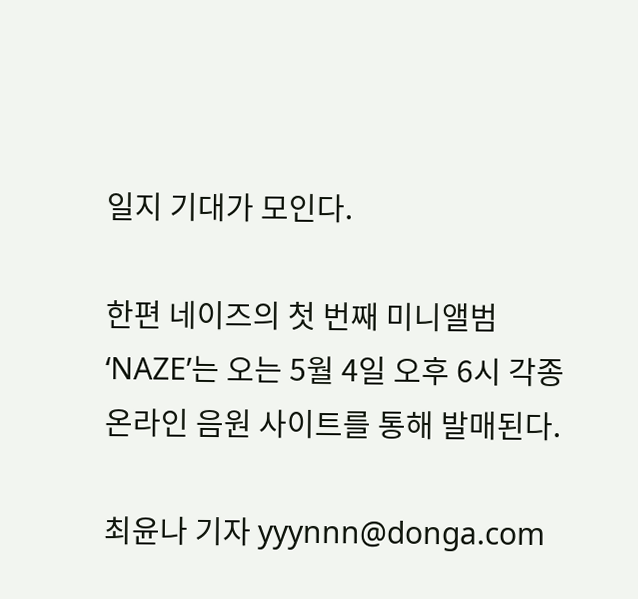일지 기대가 모인다.

한편 네이즈의 첫 번째 미니앨범 ‘NAZE’는 오는 5월 4일 오후 6시 각종 온라인 음원 사이트를 통해 발매된다.

최윤나 기자 yyynnn@donga.com